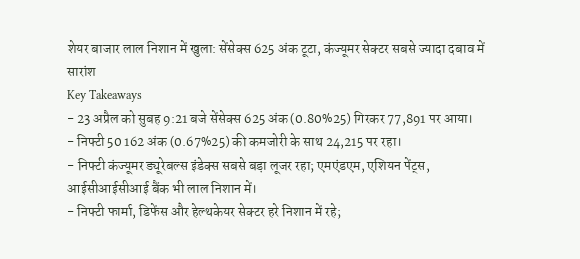शेयर बाजार लाल निशान में खुला: सेंसेक्स 625 अंक टूटा, कंज्यूमर सेक्टर सबसे ज्यादा दबाव में
सारांश
Key Takeaways
- 23 अप्रैल को सुबह 9:21 बजे सेंसेक्स 625 अंक (0.80%25) गिरकर 77,891 पर आया।
- निफ्टी 50 162 अंक (0.67%25) की कमजोरी के साथ 24,215 पर रहा।
- निफ्टी कंज्यूमर ड्यूरेबल्स इंडेक्स सबसे बड़ा लूजर रहा; एमएंडएम, एशियन पेंट्स, आईसीआईसीआई बैंक भी लाल निशान में।
- निफ्टी फार्मा, डिफेंस और हेल्थकेयर सेक्टर हरे निशान में रहे;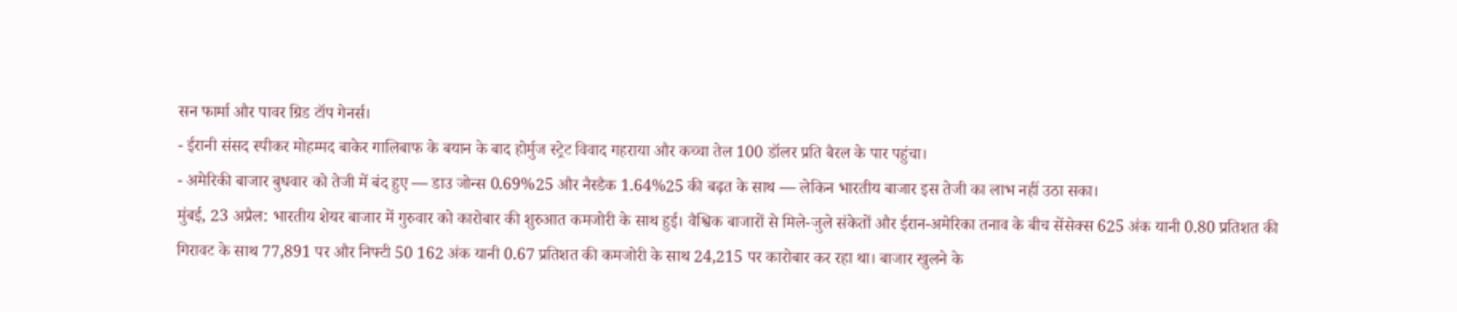सन फार्मा और पावर ग्रिड टॉप गेनर्स।
- ईरानी संसद स्पीकर मोहम्मद बाकेर गालिबाफ के बयान के बाद होर्मुज स्ट्रेट विवाद गहराया और कच्चा तेल 100 डॉलर प्रति बैरल के पार पहुंचा।
- अमेरिकी बाजार बुधवार को तेजी में बंद हुए — डाउ जोन्स 0.69%25 और नैस्डैक 1.64%25 की बढ़त के साथ — लेकिन भारतीय बाजार इस तेजी का लाभ नहीं उठा सका।
मुंबई, 23 अप्रैल: भारतीय शेयर बाजार में गुरुवार को कारोबार की शुरुआत कमजोरी के साथ हुई। वैश्विक बाजारों से मिले-जुले संकेतों और ईरान-अमेरिका तनाव के बीच सेंसेक्स 625 अंक यानी 0.80 प्रतिशत की गिरावट के साथ 77,891 पर और निफ्टी 50 162 अंक यानी 0.67 प्रतिशत की कमजोरी के साथ 24,215 पर कारोबार कर रहा था। बाजार खुलने के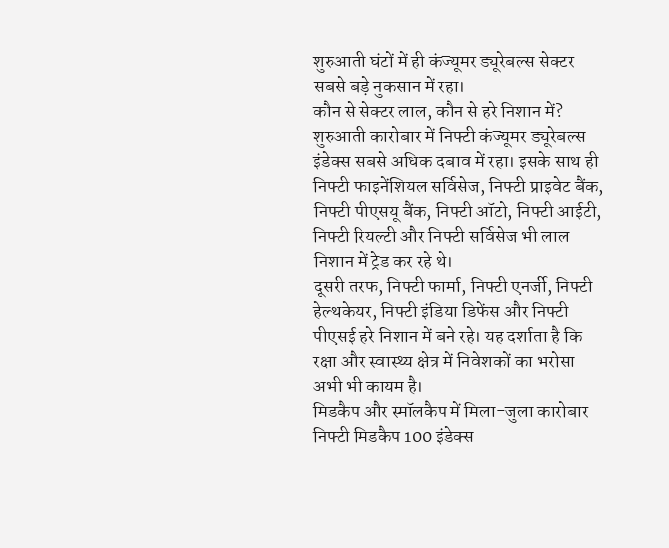शुरुआती घंटों में ही कंज्यूमर ड्यूरेबल्स सेक्टर सबसे बड़े नुकसान में रहा।
कौन से सेक्टर लाल, कौन से हरे निशान में?
शुरुआती कारोबार में निफ्टी कंज्यूमर ड्यूरेबल्स इंडेक्स सबसे अधिक दबाव में रहा। इसके साथ ही निफ्टी फाइनेंशियल सर्विसेज, निफ्टी प्राइवेट बैंक, निफ्टी पीएसयू बैंक, निफ्टी ऑटो, निफ्टी आईटी, निफ्टी रियल्टी और निफ्टी सर्विसेज भी लाल निशान में ट्रेड कर रहे थे।
दूसरी तरफ, निफ्टी फार्मा, निफ्टी एनर्जी, निफ्टी हेल्थकेयर, निफ्टी इंडिया डिफेंस और निफ्टी पीएसई हरे निशान में बने रहे। यह दर्शाता है कि रक्षा और स्वास्थ्य क्षेत्र में निवेशकों का भरोसा अभी भी कायम है।
मिडकैप और स्मॉलकैप में मिला-जुला कारोबार
निफ्टी मिडकैप 100 इंडेक्स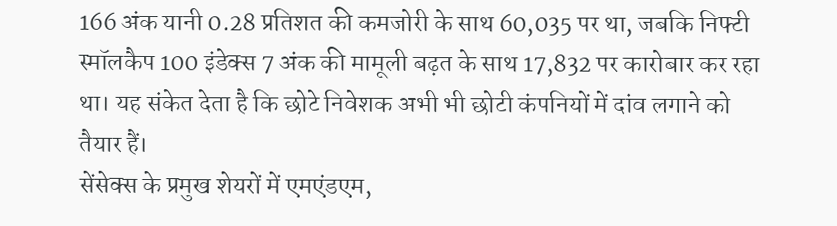166 अंक यानी 0.28 प्रतिशत की कमजोरी के साथ 60,035 पर था, जबकि निफ्टी स्मॉलकैप 100 इंडेक्स 7 अंक की मामूली बढ़त के साथ 17,832 पर कारोबार कर रहा था। यह संकेत देता है कि छोटे निवेशक अभी भी छोटी कंपनियों में दांव लगाने को तैयार हैं।
सेंसेक्स के प्रमुख शेयरों में एमएंडएम,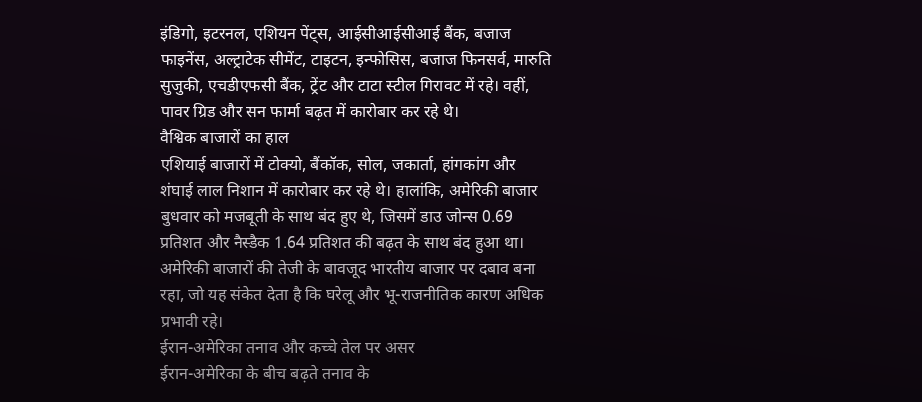इंडिगो, इटरनल, एशियन पेंट्स, आईसीआईसीआई बैंक, बजाज फाइनेंस, अल्ट्राटेक सीमेंट, टाइटन, इन्फोसिस, बजाज फिनसर्व, मारुति सुजुकी, एचडीएफसी बैंक, ट्रेंट और टाटा स्टील गिरावट में रहे। वहीं, पावर ग्रिड और सन फार्मा बढ़त में कारोबार कर रहे थे।
वैश्विक बाजारों का हाल
एशियाई बाजारों में टोक्यो, बैंकॉक, सोल, जकार्ता, हांगकांग और शंघाई लाल निशान में कारोबार कर रहे थे। हालांकि, अमेरिकी बाजार बुधवार को मजबूती के साथ बंद हुए थे, जिसमें डाउ जोन्स 0.69 प्रतिशत और नैस्डैक 1.64 प्रतिशत की बढ़त के साथ बंद हुआ था।
अमेरिकी बाजारों की तेजी के बावजूद भारतीय बाजार पर दबाव बना रहा, जो यह संकेत देता है कि घरेलू और भू-राजनीतिक कारण अधिक प्रभावी रहे।
ईरान-अमेरिका तनाव और कच्चे तेल पर असर
ईरान-अमेरिका के बीच बढ़ते तनाव के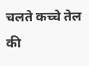चलते कच्चे तेल की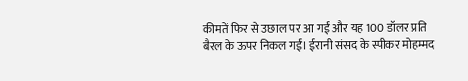कीमतें फिर से उछाल पर आ गईं और यह 100 डॉलर प्रति बैरल के ऊपर निकल गईं। ईरानी संसद के स्पीकर मोहम्मद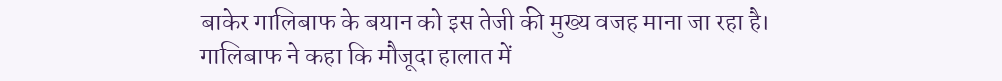बाकेर गालिबाफ के बयान को इस तेजी की मुख्य वजह माना जा रहा है।
गालिबाफ ने कहा कि मौजूदा हालात में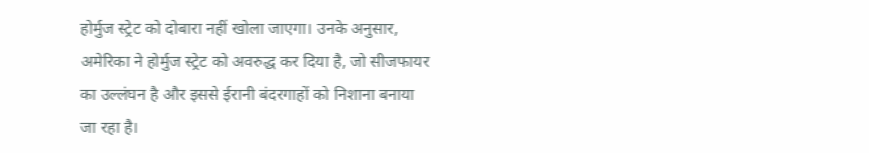होर्मुज स्ट्रेट को दोबारा नहीं खोला जाएगा। उनके अनुसार, अमेरिका ने होर्मुज स्ट्रेट को अवरुद्ध कर दिया है, जो सीजफायर का उल्लंघन है और इससे ईरानी बंदरगाहों को निशाना बनाया जा रहा है।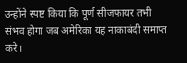उन्होंने स्पष्ट किया कि पूर्ण सीजफायर तभी संभव होगा जब अमेरिका यह नाकाबंदी समाप्त करे।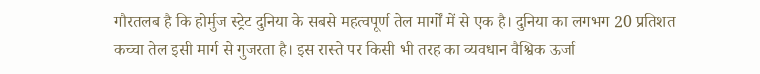गौरतलब है कि होर्मुज स्ट्रेट दुनिया के सबसे महत्वपूर्ण तेल मार्गों में से एक है। दुनिया का लगभग 20 प्रतिशत कच्चा तेल इसी मार्ग से गुजरता है। इस रास्ते पर किसी भी तरह का व्यवधान वैश्विक ऊर्जा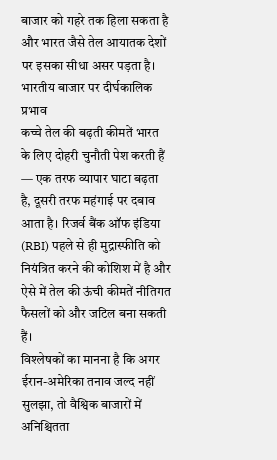बाजार को गहरे तक हिला सकता है और भारत जैसे तेल आयातक देशों पर इसका सीधा असर पड़ता है।
भारतीय बाजार पर दीर्घकालिक प्रभाव
कच्चे तेल की बढ़ती कीमतें भारत के लिए दोहरी चुनौती पेश करती हैं — एक तरफ व्यापार घाटा बढ़ता है, दूसरी तरफ महंगाई पर दबाव आता है। रिजर्व बैंक ऑफ इंडिया (RBI) पहले से ही मुद्रास्फीति को नियंत्रित करने की कोशिश में है और ऐसे में तेल की ऊंची कीमतें नीतिगत फैसलों को और जटिल बना सकती हैं।
विश्लेषकों का मानना है कि अगर ईरान-अमेरिका तनाव जल्द नहीं सुलझा, तो वैश्विक बाजारों में अनिश्चितता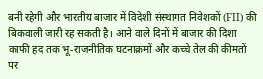बनी रहेगी और भारतीय बाजार में विदेशी संस्थागत निवेशकों (FII) की बिकवाली जारी रह सकती है। आने वाले दिनों में बाजार की दिशा काफी हद तक भू-राजनीतिक घटनाक्रमों और कच्चे तेल की कीमतों पर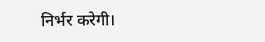निर्भर करेगी।